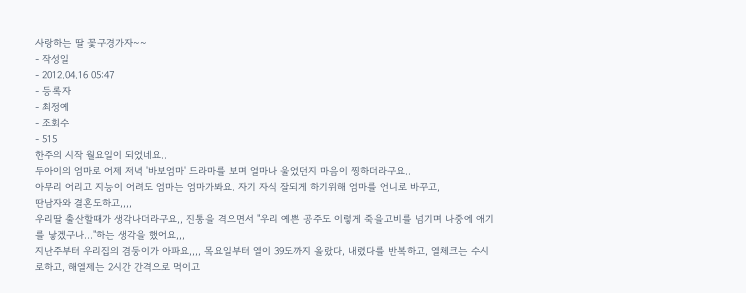사랑하는 딸 꽃구경가자~~
- 작성일
- 2012.04.16 05:47
- 등록자
- 최정예
- 조회수
- 515
한주의 시작 월요일이 되었네요..
두아이의 엄마로 어제 저녁 '바보엄마' 드라마를 보며 얼마나 울었던지 마음이 찡하더라구요..
아무리 어리고 지능이 어려도 엄마는 엄마가봐요. 자기 자식 잘되게 하기위해 엄마를 언니로 바꾸고,
딴남자와 결혼도하고,,,,
우리딸 출산할때가 생각나더라구요,, 진통을 격으면서 "우리 예쁜 공주도 이렇게 죽을고비를 넘기며 나중에 애기를 낳겠구나..."하는 생각을 했어요,,,
지난주부터 우리집의 겸둥이가 아파요,,,, 목요일부터 열이 39도까지 올랐다, 내렸다를 반복하고, 열체크는 수시로하고, 해열제는 2시간 간격으로 먹이고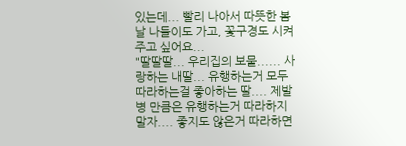있는데... 빨리 나아서 따뜻한 봄날 나들이도 가고, 꽃구경도 시켜주고 싶어요...
"딸딸딸... 우리집의 보물...... 사랑하는 내딸... 유행하는거 모두 따라하는걸 좋아하는 딸.... 제발 병 만큼은 유행하는거 따라하지말자.... 좋지도 않은거 따라하면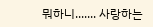뭐하니....... 사랑하는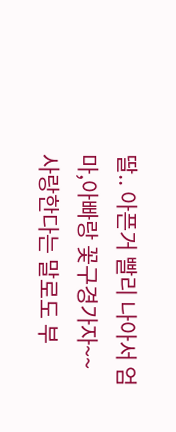딸.. 아픈거 빨리 나아서 엄마,아빠랑 꽃구경가자~~ 사랑한다는 말로도 부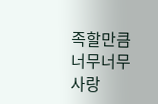족할만큼 너무너무 사랑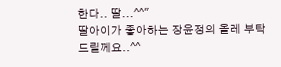한다.. 딸...^^"
딸아이가 좋아하는 장윤정의 올레 부탁드릴께요..^^